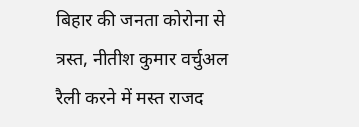बिहार की जनता कोरोना से त्रस्त, नीतीश कुमार वर्चुअल रैली करने में मस्त राजद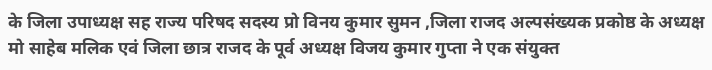के जिला उपाध्यक्ष सह राज्य परिषद सदस्य प्रो विनय कुमार सुमन ,जिला राजद अल्पसंख्यक प्रकोष्ठ के अध्यक्ष मो साहेब मलिक एवं जिला छात्र राजद के पूर्व अध्यक्ष विजय कुमार गुप्ता ने एक संयुक्त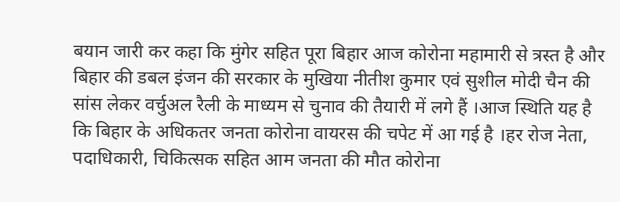बयान जारी कर कहा कि मुंगेर सहित पूरा बिहार आज कोरोना महामारी से त्रस्त है और बिहार की डबल इंजन की सरकार के मुखिया नीतीश कुमार एवं सुशील मोदी चैन की सांस लेकर वर्चुअल रैली के माध्यम से चुनाव की तैयारी में लगे हैं ।आज स्थिति यह है कि बिहार के अधिकतर जनता कोरोना वायरस की चपेट में आ गई है ।हर रोज नेता, पदाधिकारी, चिकित्सक सहित आम जनता की मौत कोरोना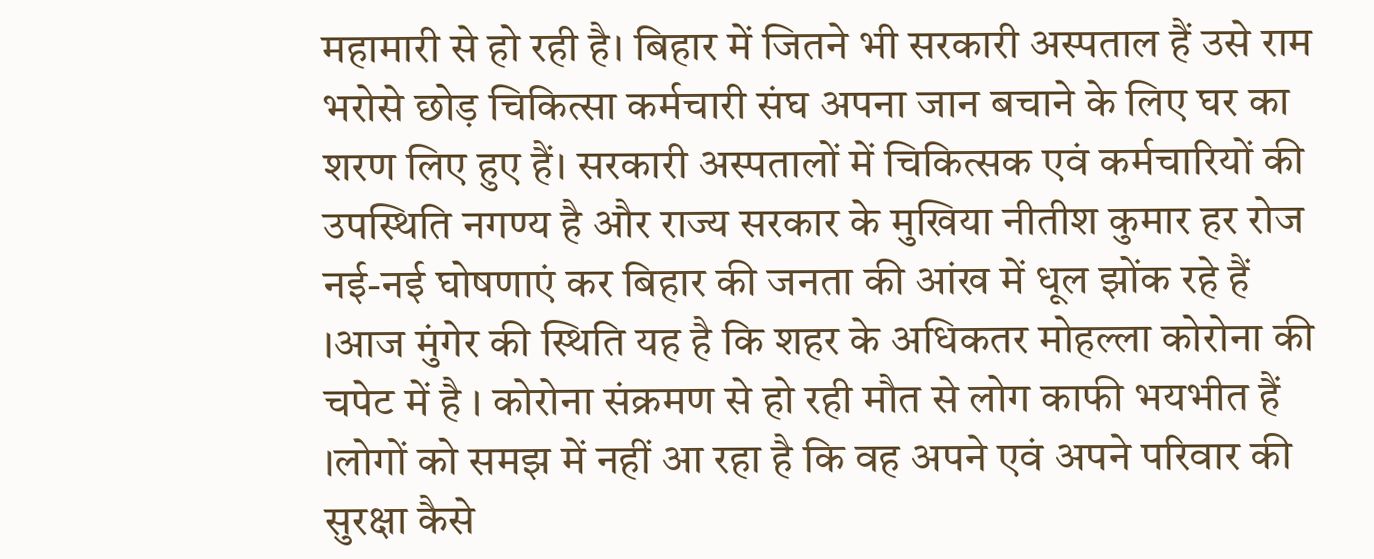महामारी से हो रही है। बिहार में जितने भी सरकारी अस्पताल हैं उसे राम भरोसे छोड़ चिकित्सा कर्मचारी संघ अपना जान बचाने के लिए घर का शरण लिए हुए हैं। सरकारी अस्पतालों में चिकित्सक एवं कर्मचारियों की उपस्थिति नगण्य है और राज्य सरकार के मुखिया नीतीश कुमार हर रोज नई-नई घोषणाएं कर बिहार की जनता की आंख में धूल झोंक रहे हैं ।आज मुंगेर की स्थिति यह है कि शहर के अधिकतर मोहल्ला कोरोना की चपेट में है । कोरोना संक्रमण से हो रही मौत से लोग काफी भयभीत हैं ।लोगों को समझ में नहीं आ रहा है कि वह अपने एवं अपने परिवार की सुरक्षा कैसे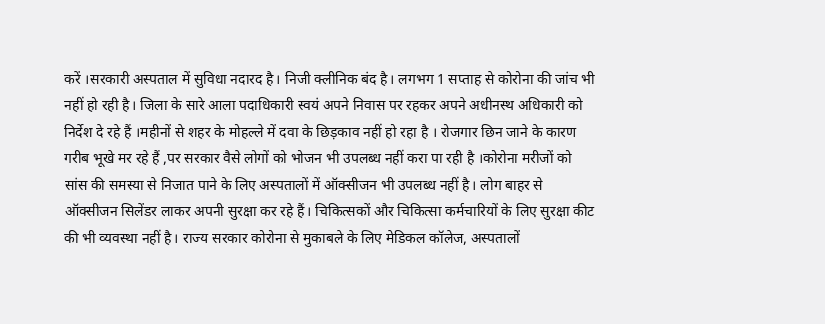करें ।सरकारी अस्पताल में सुविधा नदारद है। निजी क्लीनिक बंद है। लगभग 1 सप्ताह से कोरोना की जांच भी नहीं हो रही है। जिला के सारे आला पदाधिकारी स्वयं अपने निवास पर रहकर अपने अधीनस्थ अधिकारी को निर्देश दे रहे हैं ।महीनों से शहर के मोहल्ले में दवा के छिड़काव नहीं हो रहा है । रोजगार छिन जाने के कारण गरीब भूखे मर रहे हैं ,पर सरकार वैसे लोगों को भोजन भी उपलब्ध नहीं करा पा रही है ।कोरोना मरीजों को सांस की समस्या से निजात पाने के लिए अस्पतालों में ऑक्सीजन भी उपलब्ध नहीं है। लोग बाहर से ऑक्सीजन सिलेंडर लाकर अपनी सुरक्षा कर रहे हैं। चिकित्सकों और चिकित्सा कर्मचारियों के लिए सुरक्षा कीट की भी व्यवस्था नहीं है। राज्य सरकार कोरोना से मुकाबले के लिए मेडिकल कॉलेज, अस्पतालों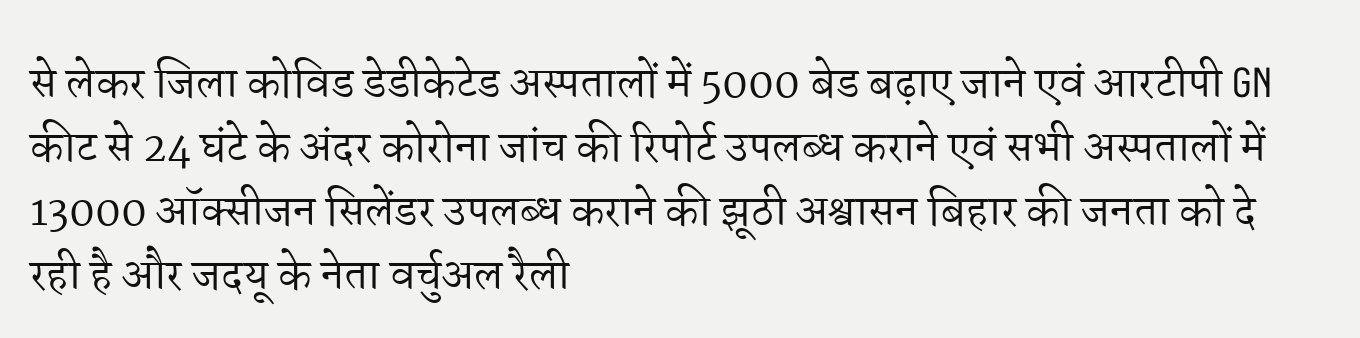से लेकर जिला कोविड डेडीकेटेड अस्पतालों में 5000 बेड बढ़ाए जाने एवं आरटीपी GN कीट से 24 घंटे के अंदर कोरोना जांच की रिपोर्ट उपलब्ध कराने एवं सभी अस्पतालों में 13000 ऑक्सीजन सिलेंडर उपलब्ध कराने की झूठी अश्वासन बिहार की जनता को दे रही है और जदयू के नेता वर्चुअल रैली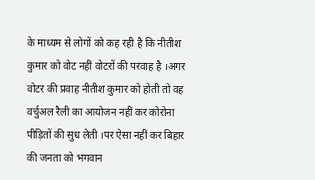के माध्यम से लोगों को कह रही है कि नीतीश कुमार को वोट नहीं वोटरों की परवाह है ।अगर वोटर की प्रवाह नीतीश कुमार को होती तो वह वर्चुअल रैली का आयोजन नहीं कर कोरोना पीड़ितों की सुध लेती ।पर ऐसा नहीं कर बिहार की जनता को भगवान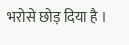भरोसे छोड़ दिया है ।